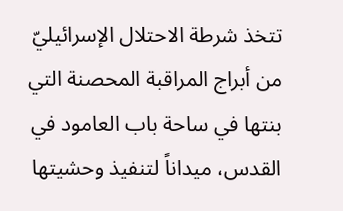تتخذ شرطة الاحتلال الإسرائيليّ من أبراج المراقبة المحصنة التي بنتها في ساحة باب العامود في القدس، ميداناً لتنفيذ وحشيتها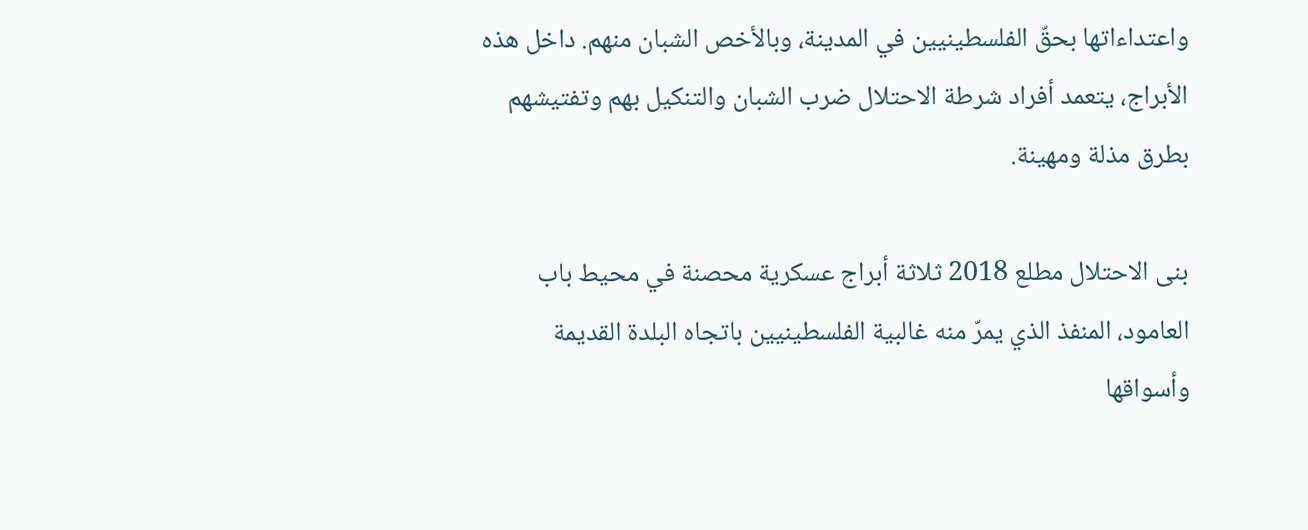واعتداءاتها بحقّ الفلسطينيين في المدينة، وبالأخص الشبان منهم. داخل هذه الأبراج، يتعمد أفراد شرطة الاحتلال ضرب الشبان والتنكيل بهم وتفتيشهم بطرق مذلة ومهينة.

بنى الاحتلال مطلع 2018 ثلاثة أبراج عسكرية محصنة في محيط باب العامود، المنفذ الذي يمرّ منه غالبية الفلسطينيين باتجاه البلدة القديمة وأسواقها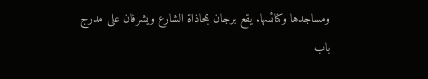ومساجدها وكنائسها. يقع برجان بمحاذاة الشارع ويشرفان على مدرج باب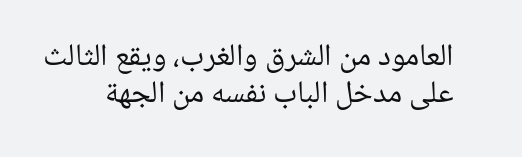العامود من الشرق والغرب، ويقع الثالث على مدخل الباب نفسه من الجهة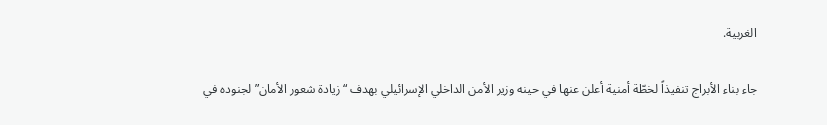الغربية.

جاء بناء الأبراج تنفيذاً لخطّة أمنية أعلن عنها في حينه وزير الأمن الداخلي الإسرائيلي بهدف “زيادة شعور الأمان” لجنوده في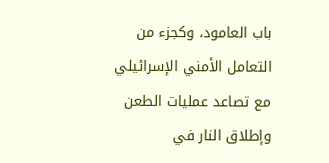باب العامود، وكجزء من التعامل الأمني الإسرائيلي مع تصاعد عمليات الطعن وإطلاق النار في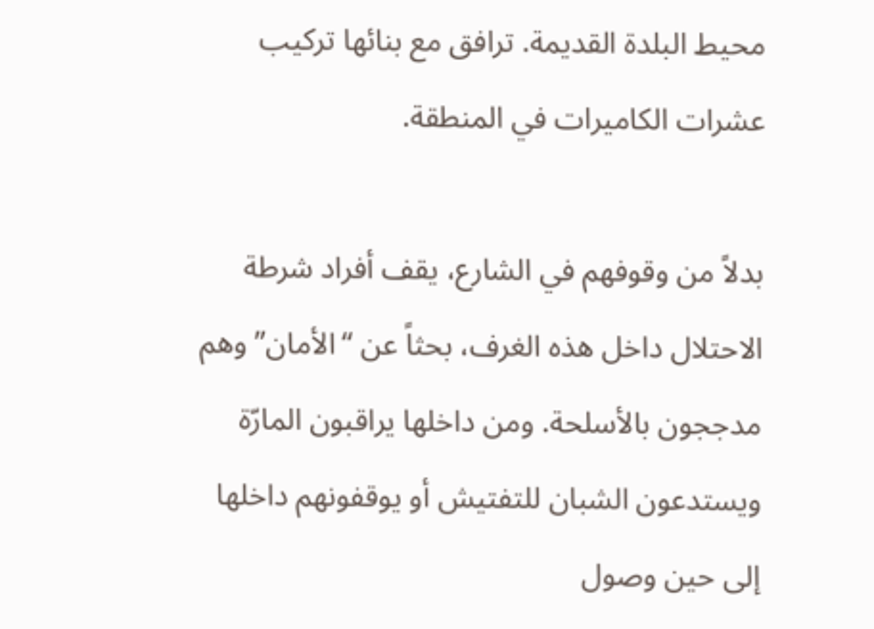محيط البلدة القديمة. ترافق مع بنائها تركيب عشرات الكاميرات في المنطقة.

بدلاً من وقوفهم في الشارع، يقف أفراد شرطة الاحتلال داخل هذه الغرف، بحثاً عن “الأمان” وهم مدججون بالأسلحة. ومن داخلها يراقبون المارّة ويستدعون الشبان للتفتيش أو يوقفونهم داخلها إلى حين وصول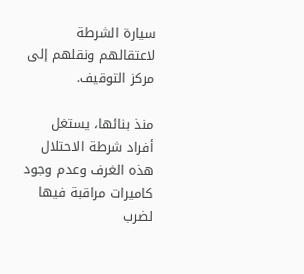سيارة الشرطة لاعتقالهم ونقلهم إلى مركز التوقيف.

منذ بنائها، يستغل أفراد شرطة الاحتلال هذه الغرف وعدم وجود كاميرات مراقبة فيها لضرب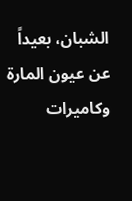الشبان، بعيداً عن عيون المارة وكاميرات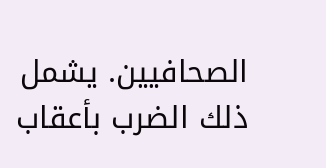الصحافيين. يشمل ذلك الضرب بأعقاب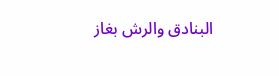البنادق والرش بغاز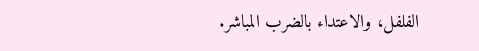الفلفل، والاعتداء بالضرب المباشر.